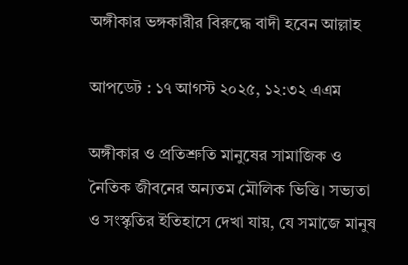অঙ্গীকার ভঙ্গকারীর বিরুদ্ধে বাদী হবেন আল্লাহ

আপডেট : ১৭ আগস্ট ২০২৫, ১২:৩২ এএম

অঙ্গীকার ও প্রতিশ্রুতি মানুষের সামাজিক ও নৈতিক জীবনের অন্যতম মৌলিক ভিত্তি। সভ্যতা ও সংস্কৃতির ইতিহাসে দেখা যায়, যে সমাজে মানুষ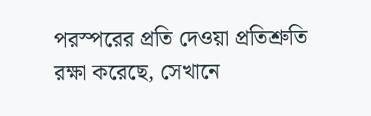পরস্পরের প্রতি দেওয়া প্রতিশ্রুতি রক্ষা করেছে, সেখানে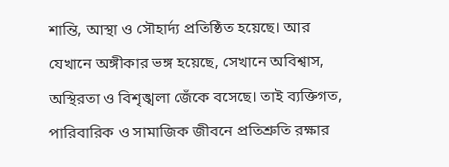শান্তি, আস্থা ও সৌহার্দ্য প্রতিষ্ঠিত হয়েছে। আর যেখানে অঙ্গীকার ভঙ্গ হয়েছে, সেখানে অবিশ্বাস, অস্থিরতা ও বিশৃঙ্খলা জেঁকে বসেছে। তাই ব্যক্তিগত, পারিবারিক ও সামাজিক জীবনে প্রতিশ্রুতি রক্ষার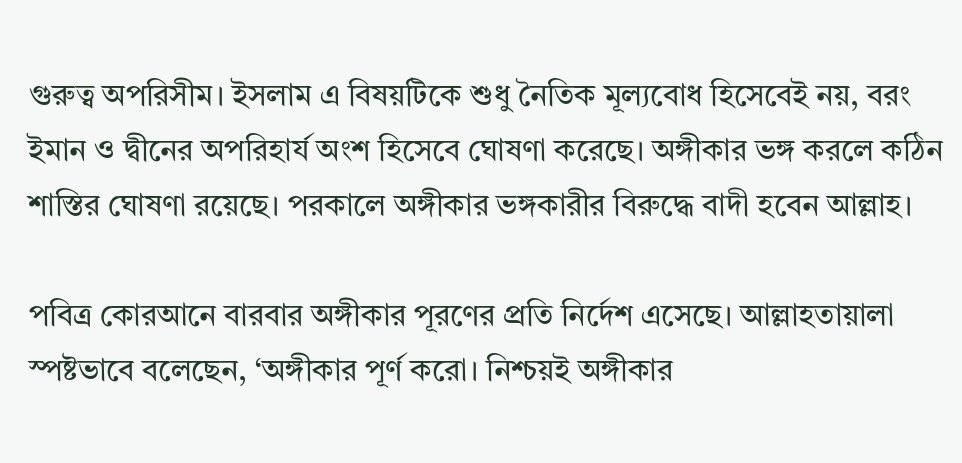গুরুত্ব অপরিসীম। ইসলাম এ বিষয়টিকে শুধু নৈতিক মূল্যবোধ হিসেবেই নয়, বরং ইমান ও দ্বীনের অপরিহার্য অংশ হিসেবে ঘোষণা করেছে। অঙ্গীকার ভঙ্গ করলে কঠিন শাস্তির ঘোষণা রয়েছে। পরকালে অঙ্গীকার ভঙ্গকারীর বিরুদ্ধে বাদী হবেন আল্লাহ।

পবিত্র কোরআনে বারবার অঙ্গীকার পূরণের প্রতি নির্দেশ এসেছে। আল্লাহতায়ালা স্পষ্টভাবে বলেছেন, ‘অঙ্গীকার পূর্ণ করো। নিশ্চয়ই অঙ্গীকার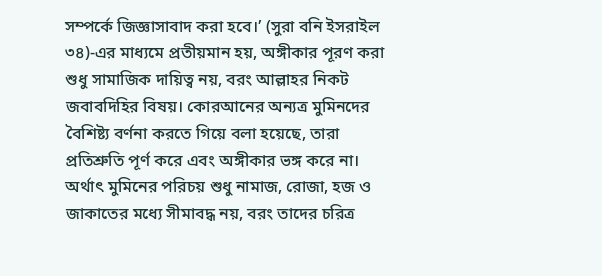সম্পর্কে জিজ্ঞাসাবাদ করা হবে।’ (সুরা বনি ইসরাইল ৩৪)-এর মাধ্যমে প্রতীয়মান হয়, অঙ্গীকার পূরণ করা শুধু সামাজিক দায়িত্ব নয়, বরং আল্লাহর নিকট জবাবদিহির বিষয়। কোরআনের অন্যত্র মুমিনদের বৈশিষ্ট্য বর্ণনা করতে গিয়ে বলা হয়েছে, তারা প্রতিশ্রুতি পূর্ণ করে এবং অঙ্গীকার ভঙ্গ করে না। অর্থাৎ মুমিনের পরিচয় শুধু নামাজ, রোজা, হজ ও জাকাতের মধ্যে সীমাবদ্ধ নয়, বরং তাদের চরিত্র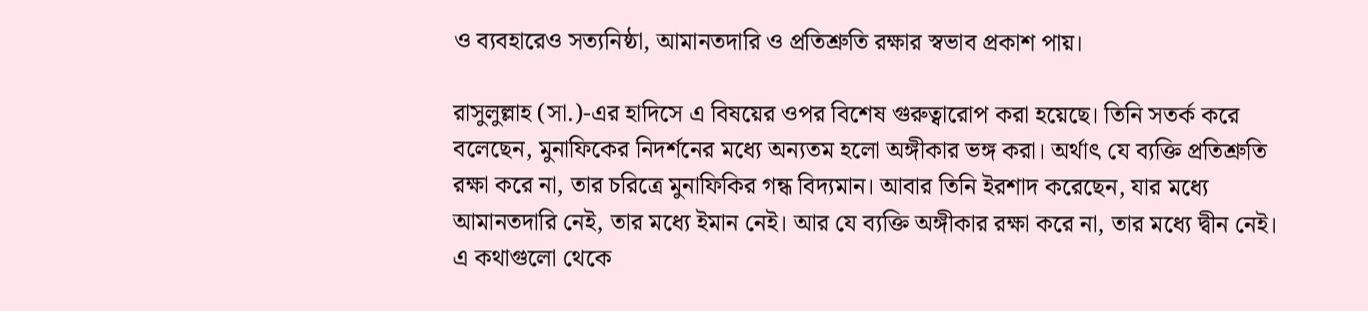ও ব্যবহারেও সত্যনিষ্ঠা, আমানতদারি ও প্রতিশ্রুতি রক্ষার স্বভাব প্রকাশ পায়।

রাসুলুল্লাহ (সা.)-এর হাদিসে এ বিষয়ের ওপর বিশেষ গুরুত্বারোপ করা হয়েছে। তিনি সতর্ক করে বলেছেন, মুনাফিকের নিদর্শনের মধ্যে অন্যতম হলো অঙ্গীকার ভঙ্গ করা। অর্থাৎ যে ব্যক্তি প্রতিশ্রুতি রক্ষা করে না, তার চরিত্রে মুনাফিকির গন্ধ বিদ্যমান। আবার তিনি ইরশাদ করেছেন, যার মধ্যে আমানতদারি নেই, তার মধ্যে ইমান নেই। আর যে ব্যক্তি অঙ্গীকার রক্ষা করে না, তার মধ্যে দ্বীন নেই। এ কথাগুলো থেকে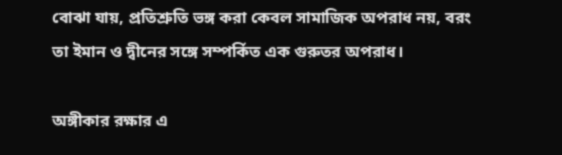বোঝা যায়, প্রতিশ্রুতি ভঙ্গ করা কেবল সামাজিক অপরাধ নয়, বরং তা ইমান ও দ্বীনের সঙ্গে সম্পর্কিত এক গুরুতর অপরাধ।

অঙ্গীকার রক্ষার এ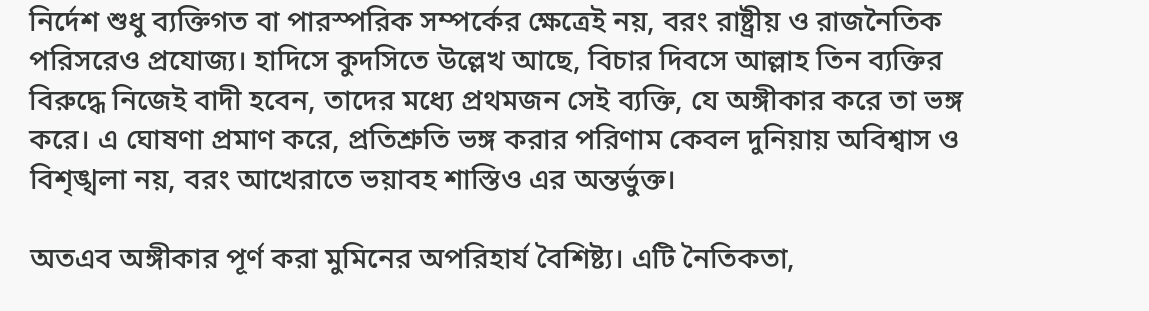নির্দেশ শুধু ব্যক্তিগত বা পারস্পরিক সম্পর্কের ক্ষেত্রেই নয়, বরং রাষ্ট্রীয় ও রাজনৈতিক পরিসরেও প্রযোজ্য। হাদিসে কুদসিতে উল্লেখ আছে, বিচার দিবসে আল্লাহ তিন ব্যক্তির বিরুদ্ধে নিজেই বাদী হবেন, তাদের মধ্যে প্রথমজন সেই ব্যক্তি, যে অঙ্গীকার করে তা ভঙ্গ করে। এ ঘোষণা প্রমাণ করে, প্রতিশ্রুতি ভঙ্গ করার পরিণাম কেবল দুনিয়ায় অবিশ্বাস ও বিশৃঙ্খলা নয়, বরং আখেরাতে ভয়াবহ শাস্তিও এর অন্তর্ভুক্ত।

অতএব অঙ্গীকার পূর্ণ করা মুমিনের অপরিহার্য বৈশিষ্ট্য। এটি নৈতিকতা,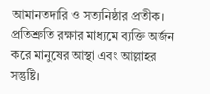আমানতদারি ও সত্যনিষ্ঠার প্রতীক। প্রতিশ্রুতি রক্ষার মাধ্যমে ব্যক্তি অর্জন করে মানুষের আস্থা এবং আল্লাহর সন্তুষ্টি।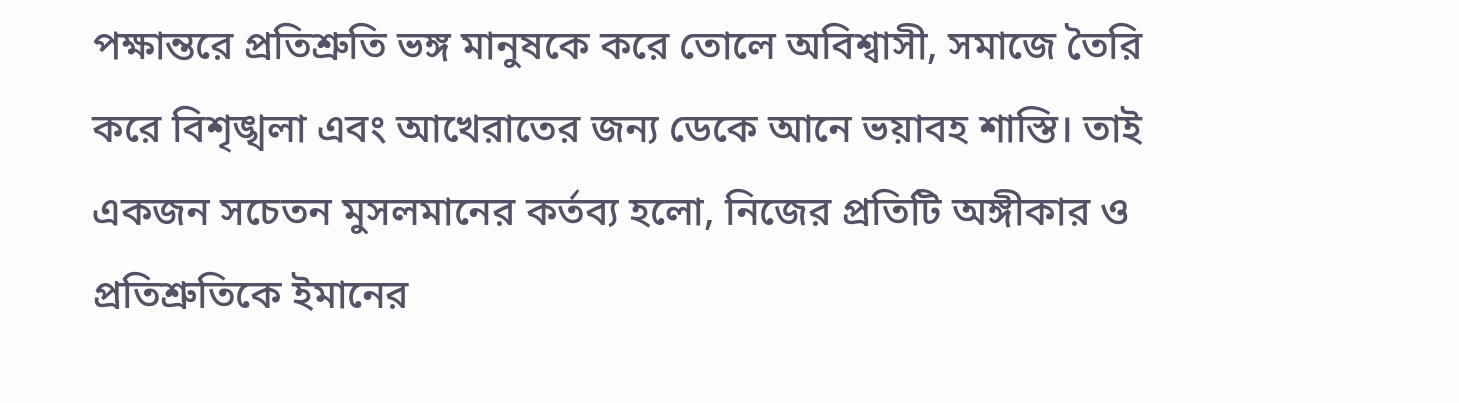পক্ষান্তরে প্রতিশ্রুতি ভঙ্গ মানুষকে করে তোলে অবিশ্বাসী, সমাজে তৈরি করে বিশৃঙ্খলা এবং আখেরাতের জন্য ডেকে আনে ভয়াবহ শাস্তি। তাই একজন সচেতন মুসলমানের কর্তব্য হলো, নিজের প্রতিটি অঙ্গীকার ও প্রতিশ্রুতিকে ইমানের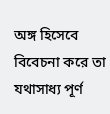অঙ্গ হিসেবে বিবেচনা করে তা যথাসাধ্য পূর্ণ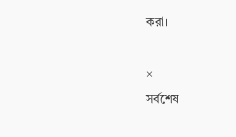করা।

×
সর্বশেষ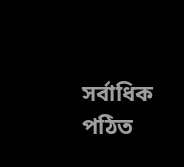সর্বাধিক পঠিত